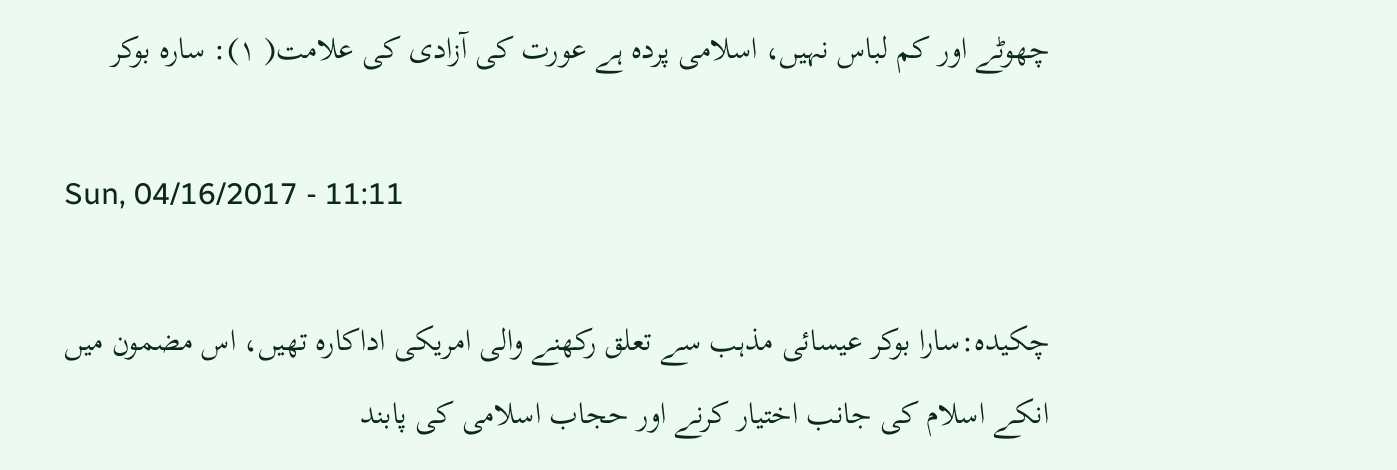چھوٹے اور کم لباس نہیں، اسلامی پردہ ہے عورت کی آزادی کی علامت( ۱): سارہ بوکر

Sun, 04/16/2017 - 11:11

چکیده:سارا بوکر عیسائی مذہب سے تعلق رکھنے والی امریکی اداکارہ تھیں، اس مضمون میں انکے اسلام کی جانب اختیار کرنے اور حجاب اسلامی کی پابند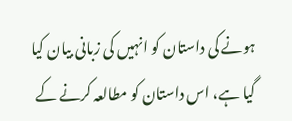ہونے کی داستان کو انہیں کی زبانی بیان کیا گیا ہے، اس داستان کو مطالعہ کرنے کے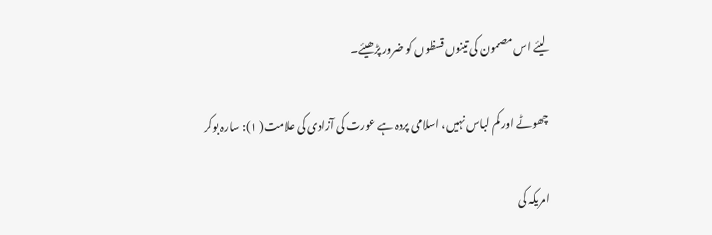لیئے اس مصمون کی تینوں قسظوں کو ضرور پڑھیئے۔

چھوٹے اور کم لباس نہیں، اسلامی پردہ ہے عورت کی آزادی کی علامت( ۱): سارہ بوکر

امریکہ کی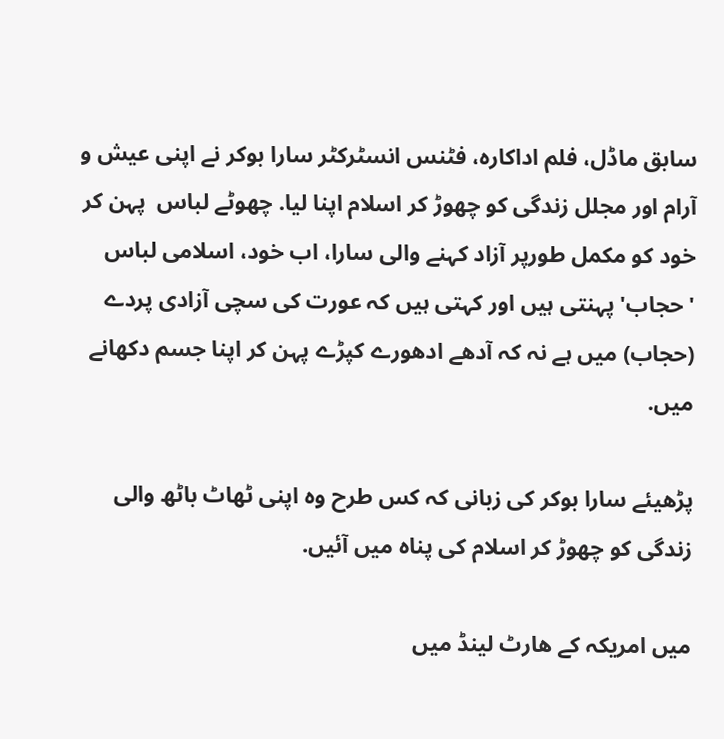سابق ماڈل، فلم اداکارہ، فٹنس انسٹرکٹر سارا بوکر نے اپنی عیش و آرام اور مجلل زندگی کو چھوڑ کر اسلام اپنا لیا. چھوٹے لباس  پہن کر خود کو مکمل طورپر آزاد کہنے والی سارا، اب خود، اسلامی لباس 'حجاب' پہنتی ہیں اور کہتی ہیں کہ عورت کی سچی آزادی پردے (حجاب) میں ہے نہ کہ آدھے ادھورے کپڑے پہن کر اپنا جسم دکھانے میں.

پڑھیئے سارا بوكر کی زبانی کہ کس طرح وہ اپنی ٹھاٹ باٹھ والی زندگی کو چھوڑ کر اسلام کی پناہ میں آئیں.

میں امریکہ کے هارٹ لینڈ میں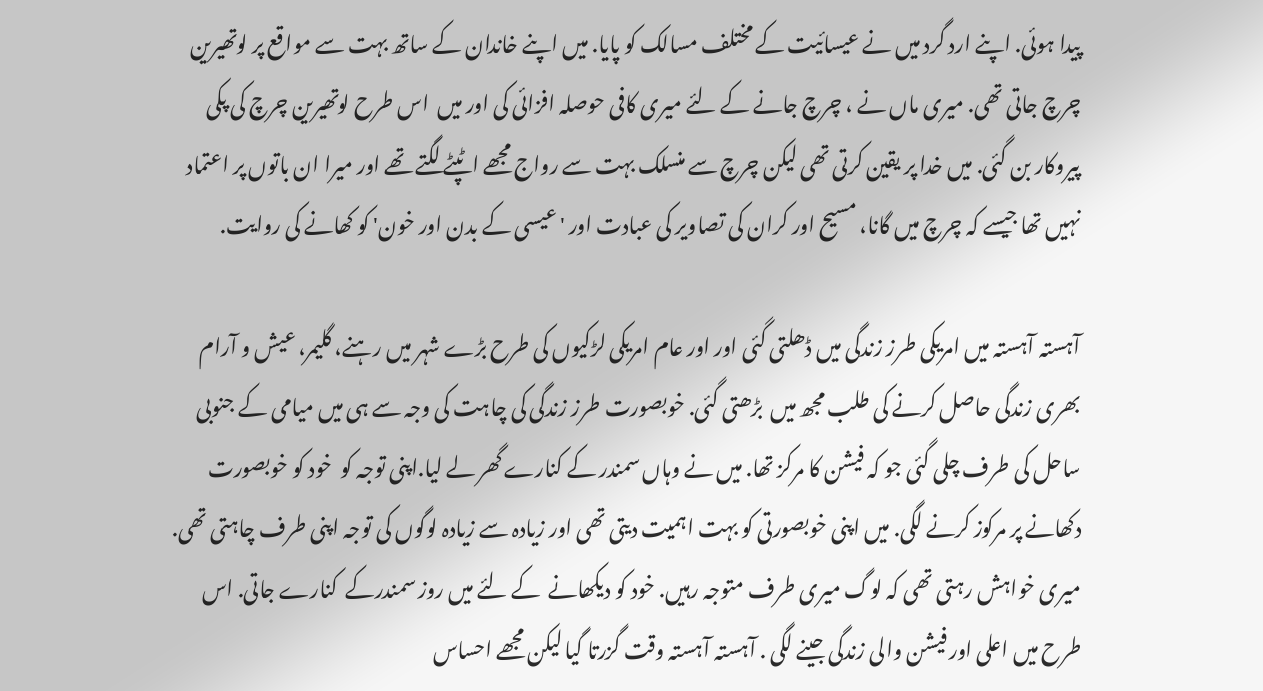پیدا ہوئی. اپنے ارد گرد میں نے عیسائیت کے مختلف مسالک کو پایا. میں اپنے خاندان کے ساتھ بہت سے مواقع پر لوتھیرين چرچ جاتی تھی. میری ماں نے ، چرچ جانے کے لئے میری کافی حوصلہ افزائی کی اور میں  اس طرح لوتھیرين چرچ کی پکی پیروکار بن گئی. میں خدا پر یقین کرتی تھی لیکن چرچ سے منسلک بہت سے رواج مجھے اٹپٹے لگتے تھے اور میرا ان باتوں پر اعتماد نہیں تھا جیسے کہ چرچ میں گانا، مسیح اور کران کی تصاویر کی عبادت اور 'عیسی کے بدن اور خون' کو کھانے کی روایت.

آہستہ آہستہ میں امریکی طرز زندگی میں ڈھلتی گئی اور اور عام امریکی لڑکیوں کی طرح بڑے شہر میں رہنے، گلیمر، عیش و آرام بھری زندگی حاصل کرنے کی طلب مجھ میں  بڑھتی گئی. خوبصورت طرز زندگی کی چاہت کی وجہ سے ہی میں میامی کے جنوبی ساحل کی طرف چلی گئی جو کہ فیشن کا مرکز تھا. میں نے وہاں سمندر کے کنارے گھر لے لیا.اپنی توجہ کو  خود کو خوبصورت دکھانے پر مرکوز کرنے لگی. میں اپنی خوبصورتی کو بہت اہمیت دیتی تھی اور زیادہ سے زیادہ لوگوں کی توجہ اپنی طرف چاہتی تھی. میری خواہش رہتی تھی کہ لوگ میری طرف متوجہ رہیں. خود کو دیکھانے  کے لئے میں روز سمندرکے  کنارے جاتی. اس طرح میں اعلی اور فیشن والی زندگی جینے لگی . آہستہ آہستہ وقت گزرتا گیا لیکن مجھے احساس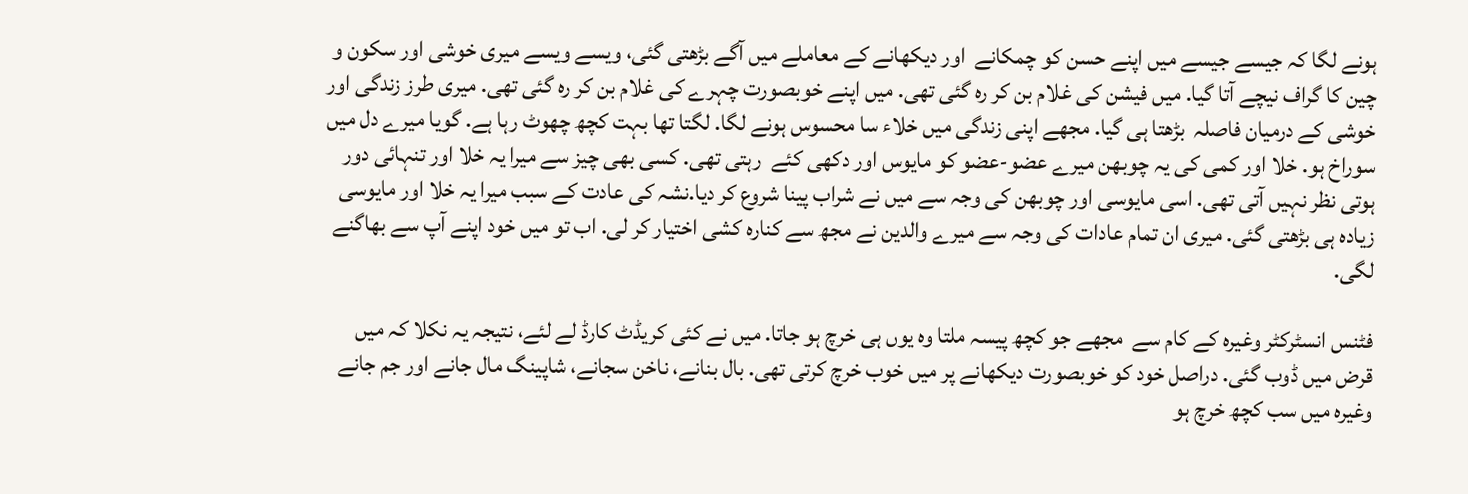ہونے لگا کہ جیسے جیسے میں اپنے حسن کو چمکانے  اور دیکھانے کے معاملے میں آگے بڑھتی گئی، ویسے ویسے میری خوشی اور سکون و چین کا گراف نیچے آتا گیا. میں فیشن کی غلام بن کر رہ گئی تھی. میں اپنے خوبصورت چہرے کی غلام بن کر رہ گئی تھی. میری طرز زندگی اور خوشی کے درمیان فاصلہ  بڑھتا ہی گیا. مجھے اپنی زندگی میں خلاء سا محسوس ہونے لگا. لگتا تھا بہت کچھ چھوٹ رہا ہے. گویا میرے دل میں سوراخ ہو. خلا اور کمی کی یہ چوبھن میرے عضو-عضو کو مایوس اور دکھی کئے  رہتی تھی. کسی بھی چیز سے میرا یہ خلا اور تنہائی دور ہوتی نظر نہیں آتی تھی. اسی مایوسی اور چوبھن کی وجہ سے میں نے شراب پینا شروع کر دیا.نشہ کی عادت کے سبب میرا یہ خلا اور مایوسی زیادہ ہی بڑھتی گئی. میری ان تمام عادات کی وجہ سے میرے والدین نے مجھ سے کنارہ کشی اختیار کر لی. اب تو میں خود اپنے آپ سے بھاگنے لگی.

فٹنس انسٹركٹر وغیرہ کے کام سے  مجھے جو کچھ پیسہ ملتا وہ يوں ہی خرچ ہو جاتا. میں نے کئی كریڈٹ کارڈ لے لئے، نتیجہ یہ نکلا کہ میں قرض میں ڈوب گئی. دراصل خود کو خوبصورت دیکھانے پر میں خوب خرچ کرتی تھی. بال بنانے، ناخن سجانے، شاپینگ مال جانے اور جم جانے وغیرہ میں سب کچھ خرچ ہو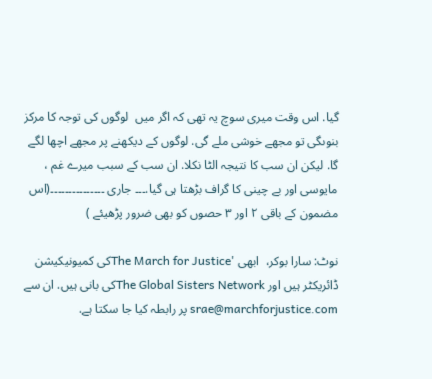گیا. اس وقت میری سوچ یہ تھی کہ اگر میں  لوگوں کی توجہ کا مرکز بنوںگی تو مجھے خوشی ملے گی. لوگوں کے دیکھنے پر مجھے اچھا لگے گا. لیکن ان سب کا نتیجہ الٹا نکلا. ان سب کے سبب میرے غم ، مایوسی اور بے چینی کا گراف بڑھتا ہی گیا.۔۔۔ جاری ۔۔۔۔۔۔۔۔۔۔۔۔۔۔۔(اس مضمون کے باقی ۲ اور ۳ حصوں کو بھی ضرور پڑھیئے )

نوٹ: سارا بوكر،  ابھی 'The March for Justiceکی كميونیكیشن ڈائریکٹر ہیں اور The Global Sisters Networkکی بانی ہیں. ان سے srae@marchforjustice.com پر رابطہ کیا جا سکتا ہے.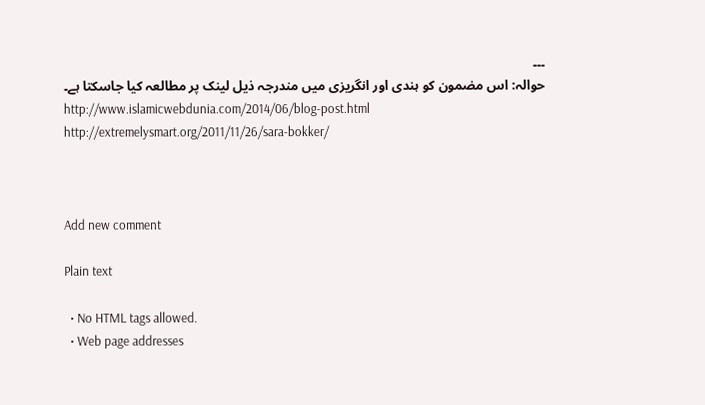۔۔۔
حوالہ: اس مضمون کو ہندی اور انگریزی میں مندرجہ ذیل لینک پر مطالعہ کیا جاسکتا ہے۔
http://www.islamicwebdunia.com/2014/06/blog-post.html
http://extremelysmart.org/2011/11/26/sara-bokker/



Add new comment

Plain text

  • No HTML tags allowed.
  • Web page addresses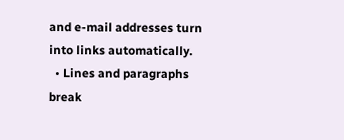and e-mail addresses turn into links automatically.
  • Lines and paragraphs break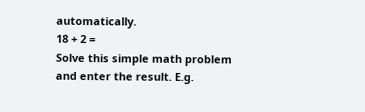automatically.
18 + 2 =
Solve this simple math problem and enter the result. E.g.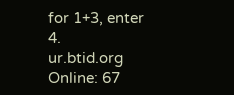for 1+3, enter 4.
ur.btid.org
Online: 67